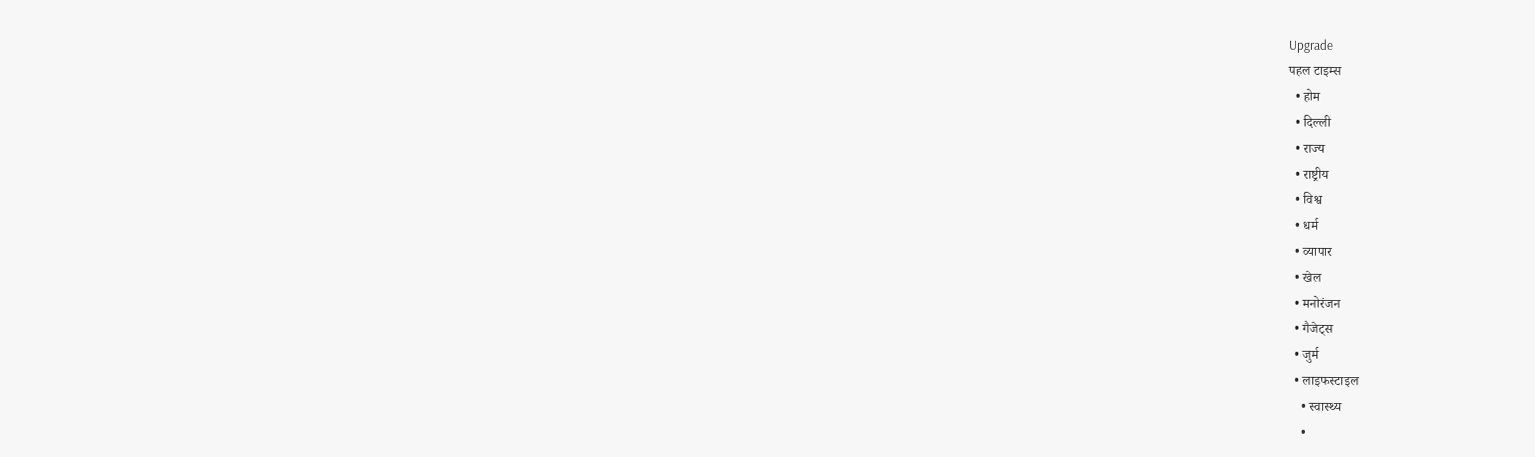Upgrade
पहल टाइम्स
  • होम
  • दिल्ली
  • राज्य
  • राष्ट्रीय
  • विश्व
  • धर्म
  • व्यापार
  • खेल
  • मनोरंजन
  • गैजेट्स
  • जुर्म
  • लाइफस्टाइल
    • स्वास्थ्य
    •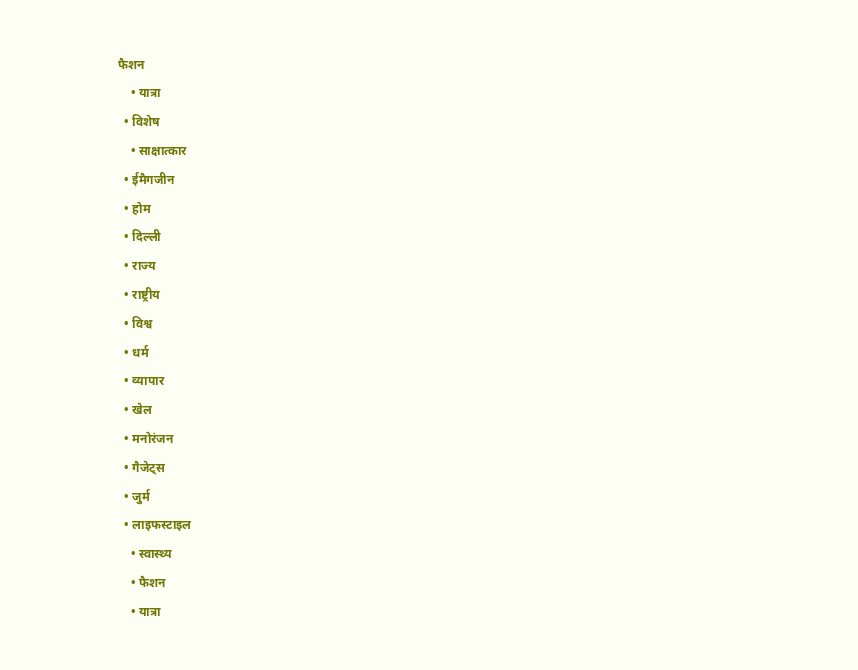फैशन
    • यात्रा
  • विशेष
    • साक्षात्कार
  • ईमैगजीन
  • होम
  • दिल्ली
  • राज्य
  • राष्ट्रीय
  • विश्व
  • धर्म
  • व्यापार
  • खेल
  • मनोरंजन
  • गैजेट्स
  • जुर्म
  • लाइफस्टाइल
    • स्वास्थ्य
    • फैशन
    • यात्रा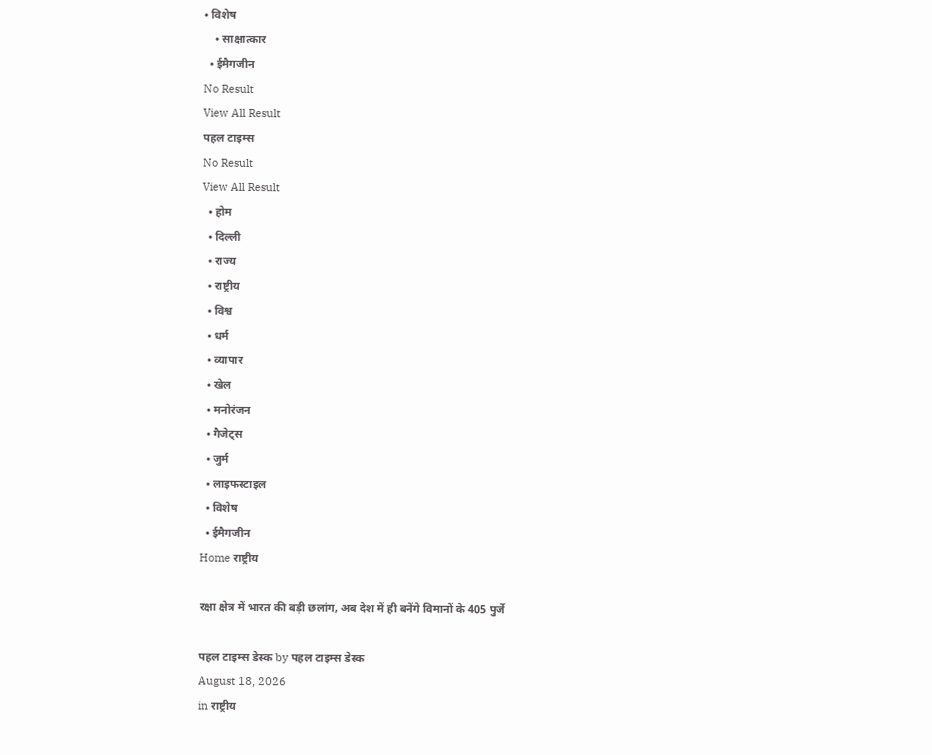• विशेष
    • साक्षात्कार
  • ईमैगजीन
No Result
View All Result
पहल टाइम्स
No Result
View All Result
  • होम
  • दिल्ली
  • राज्य
  • राष्ट्रीय
  • विश्व
  • धर्म
  • व्यापार
  • खेल
  • मनोरंजन
  • गैजेट्स
  • जुर्म
  • लाइफस्टाइल
  • विशेष
  • ईमैगजीन
Home राष्ट्रीय

रक्षा क्षेत्र में भारत की बड़ी छलांग, अब देश में ही बनेंगे विमानों के 405 पुर्जे

पहल टाइम्स डेस्क by पहल टाइम्स डेस्क
August 18, 2026
in राष्ट्रीय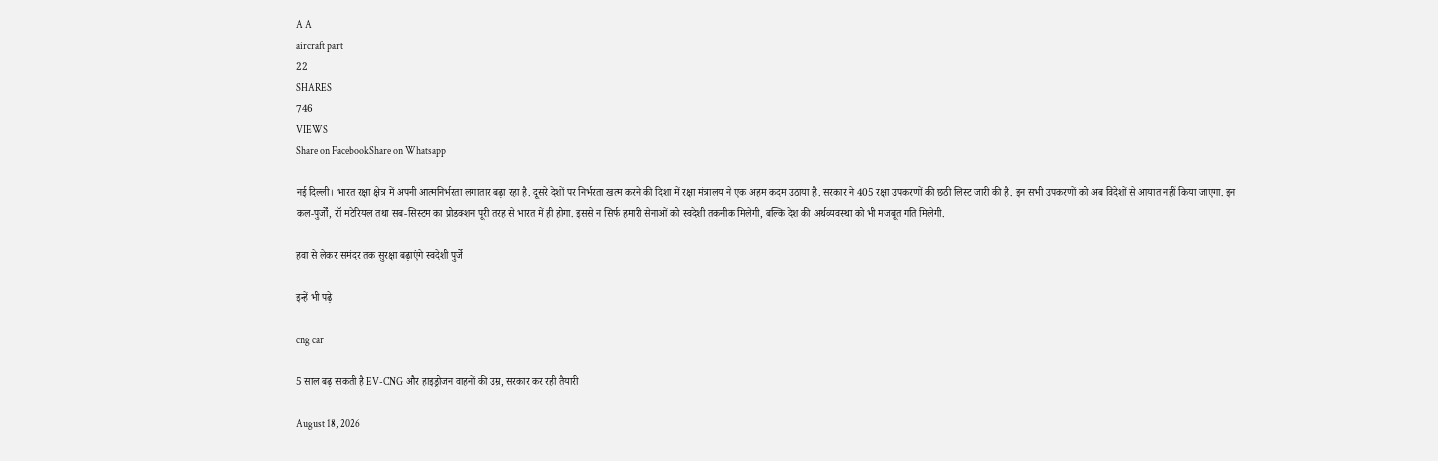A A
aircraft part
22
SHARES
746
VIEWS
Share on FacebookShare on Whatsapp

नई दिल्ली। भारत रक्षा क्षेत्र में अपनी आत्मनिर्भरता लगातार बढ़ा रहा है. दूसरे देशों पर निर्भरता खत्म करने की दिशा में रक्षा मंत्रालय ने एक अहम कदम उठाया है. सरकार ने 405 रक्षा उपकरणों की छठी लिस्ट जारी की है. इन सभी उपकरणों को अब विदेशों से आयात नहीं किया जाएगा. इन कल-पुर्जों, रॉ मटेरियल तथा सब-सिस्टम का प्रोडक्शन पूरी तरह से भारत में ही होगा. इससे न सिर्फ हमारी सेनाओं को स्वदेशी तकनीक मिलेगी, बल्कि देश की अर्थव्यवस्था को भी मजबूत गति मिलेगी.

हवा से लेकर समंदर तक सुरक्षा बढ़ाएंगे स्वदेशी पुर्जे

इन्हें भी पढ़े

cng car

5 साल बढ़ सकती है EV-CNG और हाइड्रोजन वाहनों की उम्र, सरकार कर रही तैयारी

August 18, 2026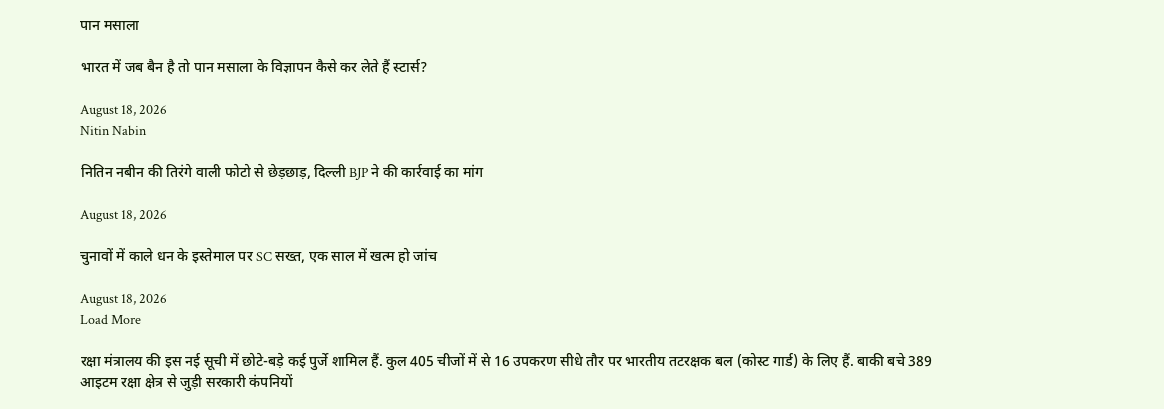पान मसाला

भारत में जब बैन है तो पान मसाला के विज्ञापन कैसे कर लेते हैं स्टार्स?

August 18, 2026
Nitin Nabin

नितिन नबीन की तिरंगे वाली फोटो से छेड़छाड़, दिल्ली BJP ने की कार्रवाई का मांग

August 18, 2026

चुनावों में काले धन के इस्तेमाल पर SC सख्त, एक साल में खत्म हो जांच

August 18, 2026
Load More

रक्षा मंत्रालय की इस नई सूची में छोटे-बड़े कई पुर्जे शामिल हैं. कुल 405 चीजों में से 16 उपकरण सीधे तौर पर भारतीय तटरक्षक बल (कोस्ट गार्ड) के लिए हैं. बाकी बचे 389 आइटम रक्षा क्षेत्र से जुड़ी सरकारी कंपनियों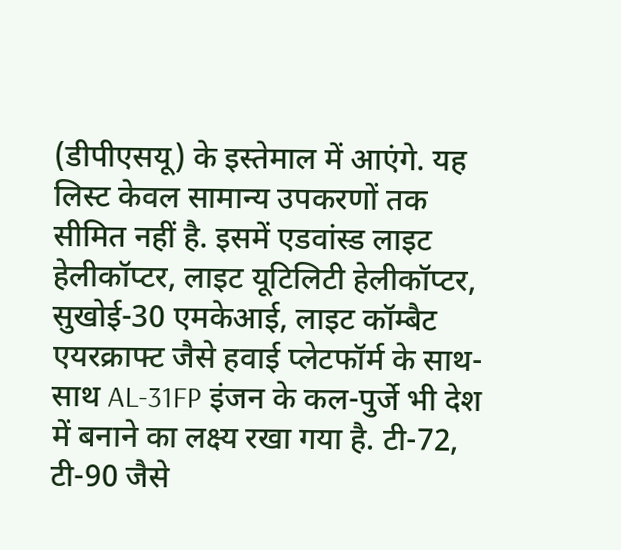(डीपीएसयू) के इस्तेमाल में आएंगे. यह लिस्ट केवल सामान्य उपकरणों तक सीमित नहीं है. इसमें एडवांस्ड लाइट हेलीकॉप्टर, लाइट यूटिलिटी हेलीकॉप्टर, सुखोई-30 एमकेआई, लाइट कॉम्बैट एयरक्राफ्ट जैसे हवाई प्लेटफॉर्म के साथ-साथ AL-31FP इंजन के कल-पुर्जे भी देश में बनाने का लक्ष्य रखा गया है. टी-72, टी-90 जैसे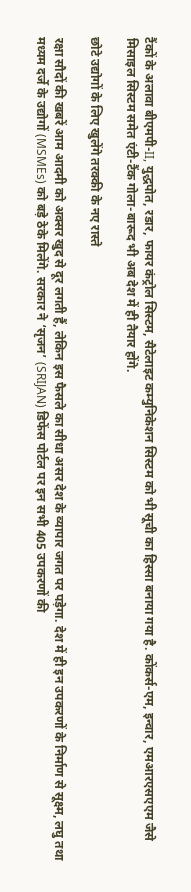टैंकों के अलावा बीएमपी-II, युद्धपोत, रडार, फायर कंट्रोल सिस्टम, सैटेलाइट कम्युनिकेशन सिस्टम को भी सूची का हिस्सा बनाया गया है. कोंकर्स-एम, इन्वार, एमआरएसएएम जैसे मिसाइल सिस्टम समेत एंटी-टैंक गोला-बारूद भी अब देश में ही तैयार होंगे.

छोटे उद्योगों के लिए खुलेंगे तरक्की के नए रास्ते

रक्षा सौदों की खबरें आम आदमी को अक्सर खुद से दूर लगती हैं, लेकिन इस फैसले का सीधा असर देश के व्यापार जगत पर पड़ेगा. देश में ही इन उपकरणों के निर्माण से सूक्ष्म, लघु तथा मध्यम दर्जे के उद्योगों (MSMEs) को बड़े ठेके मिलेंगे. सरकार ने ‘सृजन’ (SRIJAN) डिफेंस पोर्टल पर इन सभी 405 उपकरणों की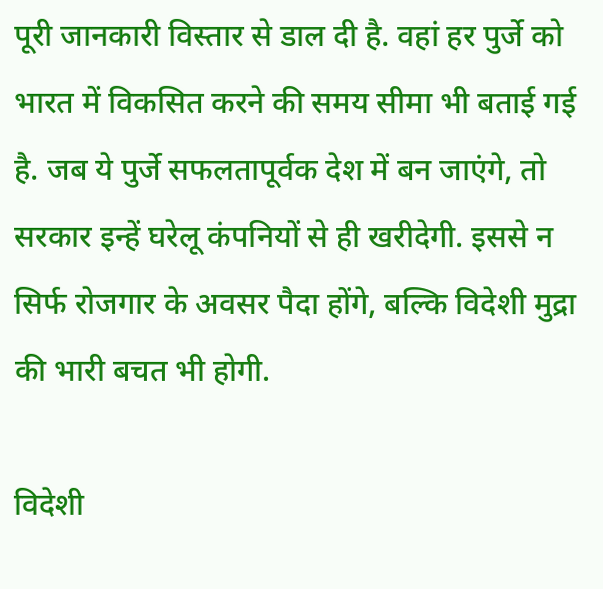पूरी जानकारी विस्तार से डाल दी है. वहां हर पुर्जे को भारत में विकसित करने की समय सीमा भी बताई गई है. जब ये पुर्जे सफलतापूर्वक देश में बन जाएंगे, तो सरकार इन्हें घरेलू कंपनियों से ही खरीदेगी. इससे न सिर्फ रोजगार के अवसर पैदा होंगे, बल्कि विदेशी मुद्रा की भारी बचत भी होगी.

विदेशी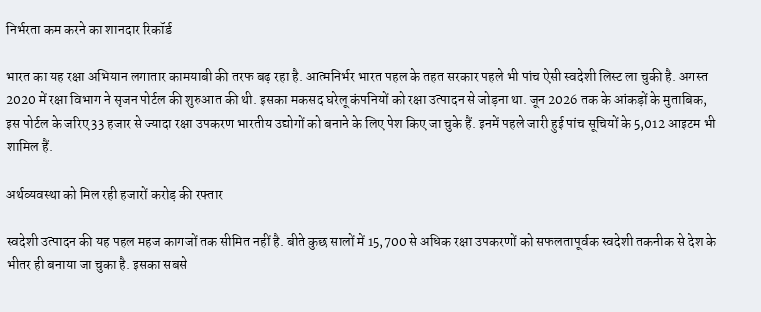निर्भरता कम करने का शानदार रिकॉर्ड

भारत का यह रक्षा अभियान लगातार कामयाबी की तरफ बढ़ रहा है. आत्मनिर्भर भारत पहल के तहत सरकार पहले भी पांच ऐसी स्वदेशी लिस्ट ला चुकी है. अगस्त 2020 में रक्षा विभाग ने सृजन पोर्टल की शुरुआत की थी. इसका मकसद घरेलू कंपनियों को रक्षा उत्पादन से जोड़ना था. जून 2026 तक के आंकड़ों के मुताबिक, इस पोर्टल के जरिए 33 हजार से ज्यादा रक्षा उपकरण भारतीय उद्योगों को बनाने के लिए पेश किए जा चुके हैं. इनमें पहले जारी हुई पांच सूचियों के 5,012 आइटम भी शामिल हैं.

अर्थव्यवस्था को मिल रही हजारों करोड़ की रफ्तार

स्वदेशी उत्पादन की यह पहल महज कागजों तक सीमित नहीं है. बीते कुछ सालों में 15,700 से अधिक रक्षा उपकरणों को सफलतापूर्वक स्वदेशी तकनीक से देश के भीतर ही बनाया जा चुका है. इसका सबसे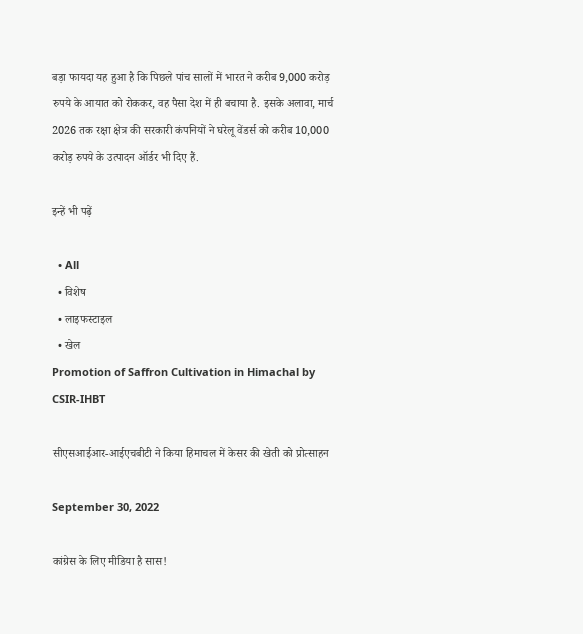बड़ा फायदा यह हुआ है कि पिछले पांच सालों में भारत ने करीब 9,000 करोड़ रुपये के आयात को रोककर, वह पैसा देश में ही बचाया है. इसके अलावा, मार्च 2026 तक रक्षा क्षेत्र की सरकारी कंपनियों ने घरेलू वेंडर्स को करीब 10,000 करोड़ रुपये के उत्पादन ऑर्डर भी दिए हैं.

इन्हें भी पढ़ें

  • All
  • विशेष
  • लाइफस्टाइल
  • खेल
Promotion of Saffron Cultivation in Himachal by CSIR-IHBT

सीएसआईआर-आईएचबीटी ने किया हिमाचल में केसर की खेती को प्रोत्‍साहन

September 30, 2022

कांग्रेस के लिए मीडिया है सास!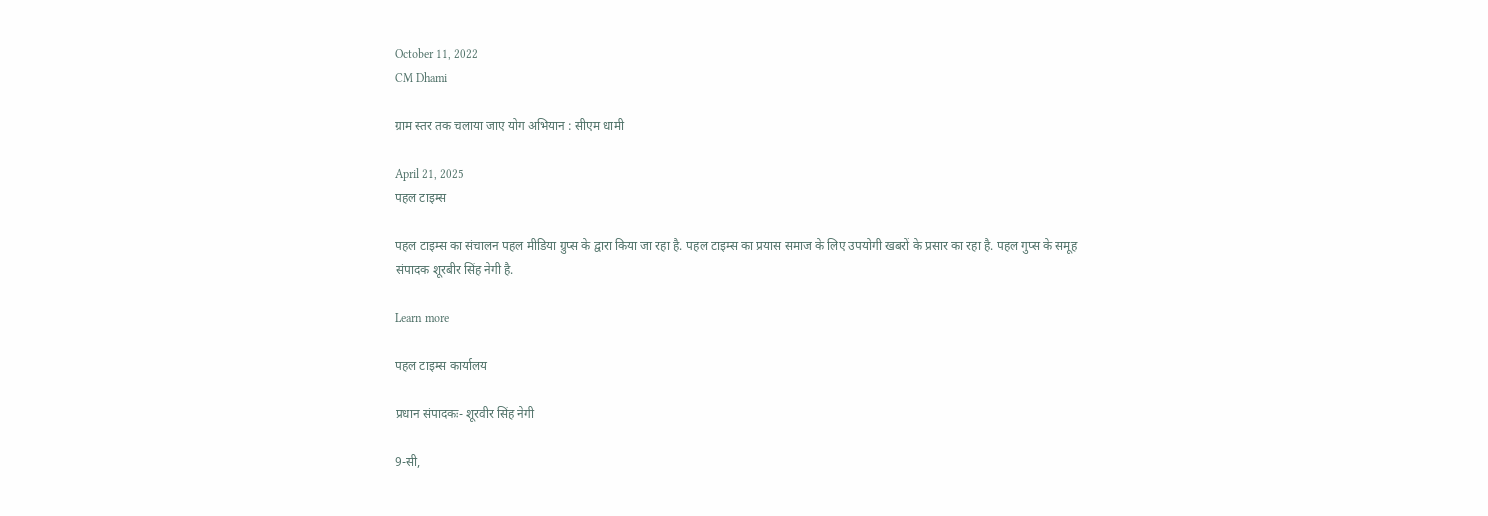October 11, 2022
CM Dhami

ग्राम स्तर तक चलाया जाए योग अभियान : सीएम धामी

April 21, 2025
पहल टाइम्स

पहल टाइम्स का संचालन पहल मीडिया ग्रुप्स के द्वारा किया जा रहा है. पहल टाइम्स का प्रयास समाज के लिए उपयोगी खबरों के प्रसार का रहा है. पहल गुप्स के समूह संपादक शूरबीर सिंह नेगी है.

Learn more

पहल टाइम्स कार्यालय

प्रधान संपादकः- शूरवीर सिंह नेगी

9-सी,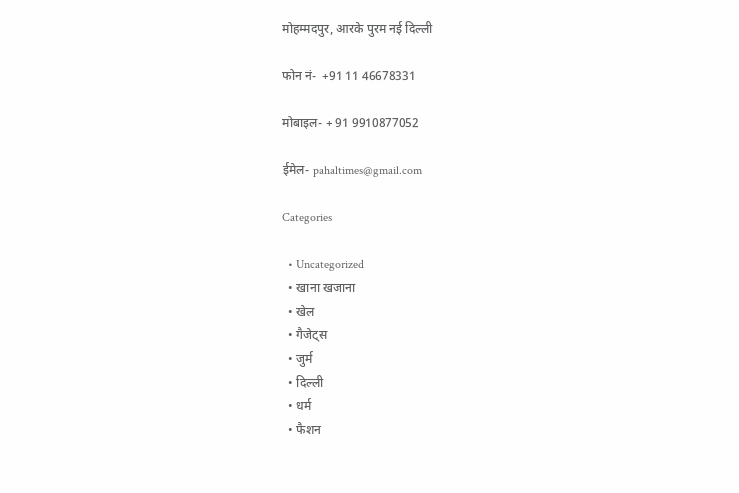मोहम्मदपुर, आरके पुरम नई दिल्ली

फोन नं-  +91 11 46678331

मोबाइल- + 91 9910877052

ईमेल- pahaltimes@gmail.com

Categories

  • Uncategorized
  • खाना खजाना
  • खेल
  • गैजेट्स
  • जुर्म
  • दिल्ली
  • धर्म
  • फैशन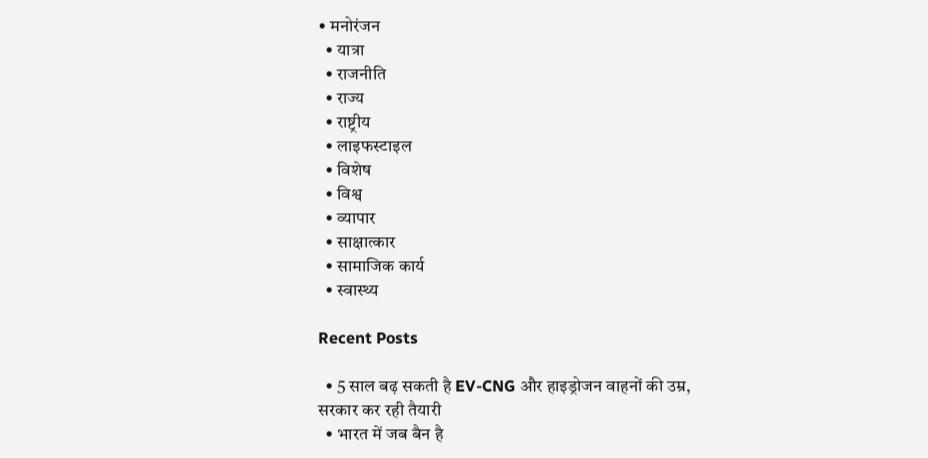• मनोरंजन
  • यात्रा
  • राजनीति
  • राज्य
  • राष्ट्रीय
  • लाइफस्टाइल
  • विशेष
  • विश्व
  • व्यापार
  • साक्षात्कार
  • सामाजिक कार्य
  • स्वास्थ्य

Recent Posts

  • 5 साल बढ़ सकती है EV-CNG और हाइड्रोजन वाहनों की उम्र, सरकार कर रही तैयारी
  • भारत में जब बैन है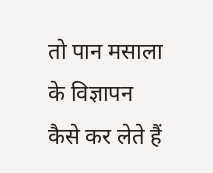तो पान मसाला के विज्ञापन कैसे कर लेते हैं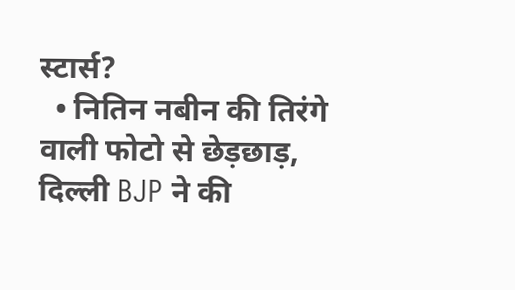स्टार्स?
  • नितिन नबीन की तिरंगे वाली फोटो से छेड़छाड़, दिल्ली BJP ने की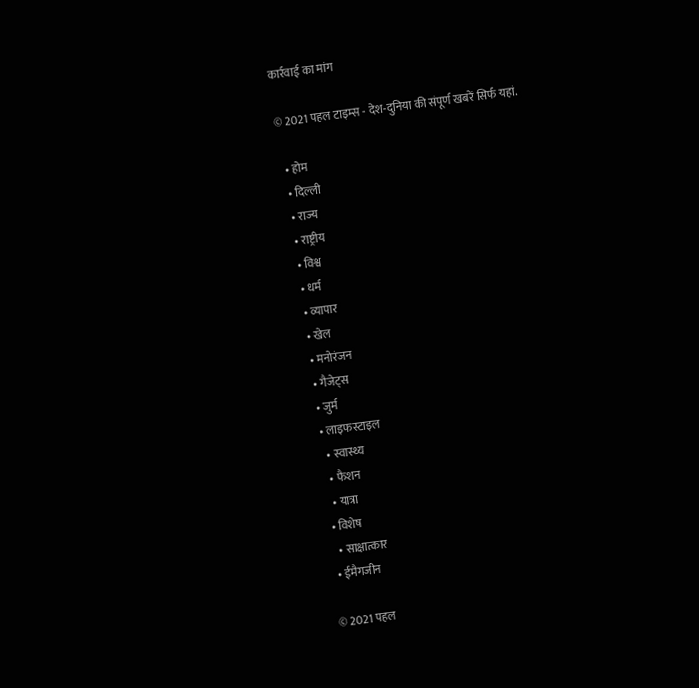कार्रवाई का मांग

© 2021 पहल टाइम्स - देश-दुनिया की संपूर्ण खबरें सिर्फ यहां.

  • होम
  • दिल्ली
  • राज्य
  • राष्ट्रीय
  • विश्व
  • धर्म
  • व्यापार
  • खेल
  • मनोरंजन
  • गैजेट्स
  • जुर्म
  • लाइफस्टाइल
    • स्वास्थ्य
    • फैशन
    • यात्रा
  • विशेष
    • साक्षात्कार
  • ईमैगजीन

© 2021 पहल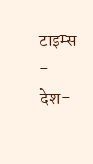टाइम्स - देश-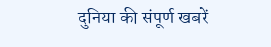दुनिया की संपूर्ण खबरें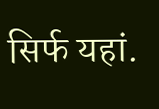सिर्फ यहां.